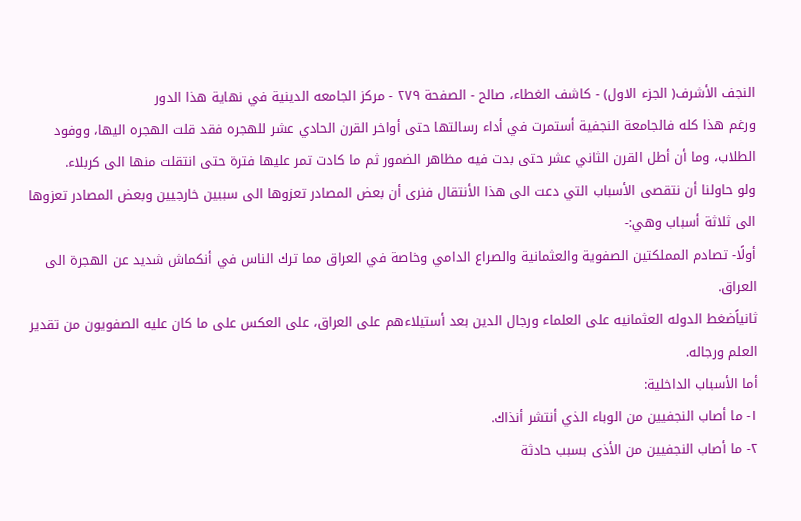النجف الأشرف( الجزء الاول) - كاشف الغطاء، صالح - الصفحة ٢٧٩ - مركز الجامعه الدينية في نهاية هذا الدور
ورغم هذا كله فالجامعة النجفية أستمرت في أداء رسالتها حتى أواخر القرن الحادي عشر للهجره فقد قلت الهجره اليها، ووفود الطلاب، وما أن أطل القرن الثاني عشر حتى بدت فيه مظاهر الضمور ثم ما كادت تمر عليها فترة حتى انتقلت منها الى كربلاء.
ولو حاولنا أن نتقصى الأسباب التي دعت الى هذا الأنتقال فنرى أن بعض المصادر تعزوها الى سببين خارجيين وبعض المصادر تعزوها الى ثلاثة أسباب وهي:-
أولًا- تصادم المملكتين الصفوية والعثمانية والصراع الدامي وخاصة في العراق مما ترك الناس في أنكماش شديد عن الهجرة الى العراق.
ثانياًضغط الدوله العثمانيه على العلماء ورجال الدين بعد أستيلاءهم على العراق، على العكس على ما كان عليه الصفويون من تقدير العلم ورجاله.
أما الأسباب الداخلية:
١- ما أصاب النجفيين من الوباء الذي أنتشر أنذاك.
٢- ما أصاب النجفيين من الأذى بسبب حادثة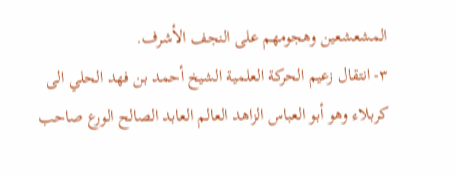المشعشعين وهجومهم على النجف الأشرف.
٣- انتقال زعيم الحركة العلمية الشيخ أحمد بن فهد الحلي الى كربلاء وهو أبو العباس الزاهد العالم العابد الصالح الورع صاحب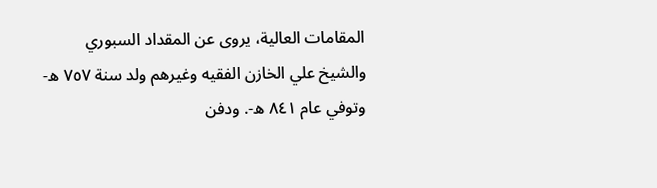المقامات العالية، يروى عن المقداد السبوري والشيخ علي الخازن الفقيه وغيرهم ولد سنة ٧٥٧ ه- وتوفي عام ٨٤١ ه-. ودفن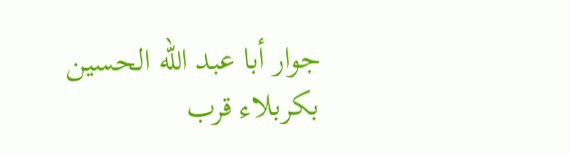جوار أبا عبد الله الحسين بكربلاء قرب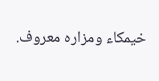خيمكاء ومزاره معروف.